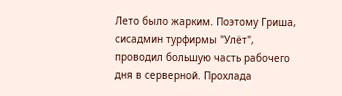Лето было жарким. Поэтому Гриша, сисадмин турфирмы "Улёт", проводил большую часть рабочего дня в серверной. Прохлада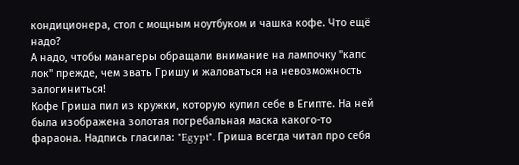кондиционера, стол с мощным ноутбуком и чашка кофе. Что ещё надо?
А надо, чтобы манагеры обращали внимание на лампочку "капс лок" прежде, чем звать Гришу и жаловаться на невозможность залогиниться!
Кофе Гриша пил из кружки, которую купил себе в Египте. На ней была изображена золотая погребальная маска какого-то фараона. Надпись гласила: "Egypt". Гриша всегда читал про себя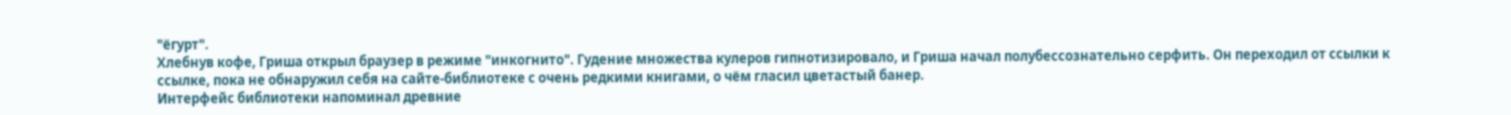"ёгурт".
Хлебнув кофе, Гриша открыл браузер в режиме "инкогнито". Гудение множества кулеров гипнотизировало, и Гриша начал полубессознательно серфить. Он переходил от ссылки к ссылке, пока не обнаружил себя на сайте-библиотеке с очень редкими книгами, о чём гласил цветастый банер.
Интерфейс библиотеки напоминал древние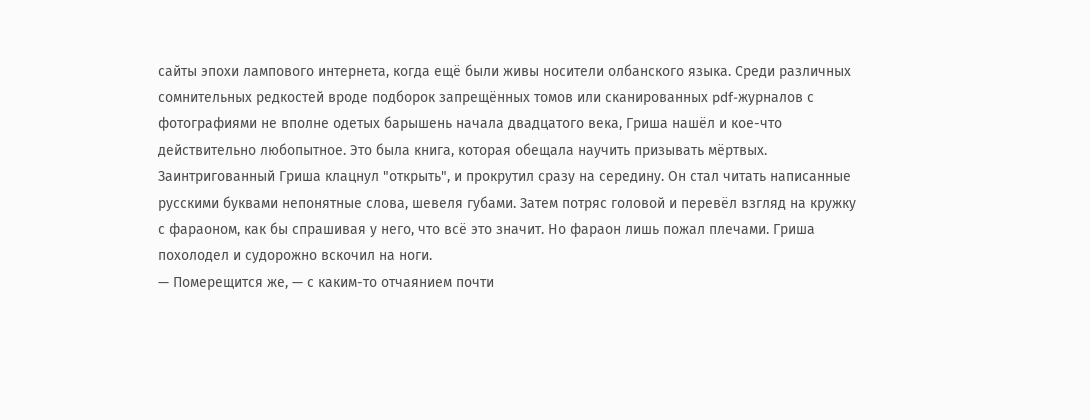сайты эпохи лампового интернета, когда ещё были живы носители олбанского языка. Среди различных сомнительных редкостей вроде подборок запрещённых томов или сканированных pdf-журналов с фотографиями не вполне одетых барышень начала двадцатого века, Гриша нашёл и кое-что действительно любопытное. Это была книга, которая обещала научить призывать мёртвых.
Заинтригованный Гриша клацнул "открыть", и прокрутил сразу на середину. Он стал читать написанные русскими буквами непонятные слова, шевеля губами. Затем потряс головой и перевёл взгляд на кружку с фараоном, как бы спрашивая у него, что всё это значит. Но фараон лишь пожал плечами. Гриша похолодел и судорожно вскочил на ноги.
— Померещится же, — с каким-то отчаянием почти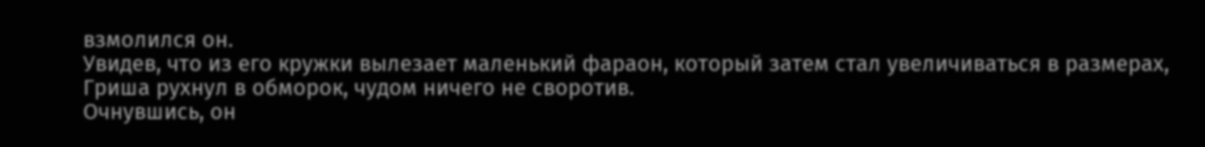взмолился он.
Увидев, что из его кружки вылезает маленький фараон, который затем стал увеличиваться в размерах, Гриша рухнул в обморок, чудом ничего не своротив.
Очнувшись, он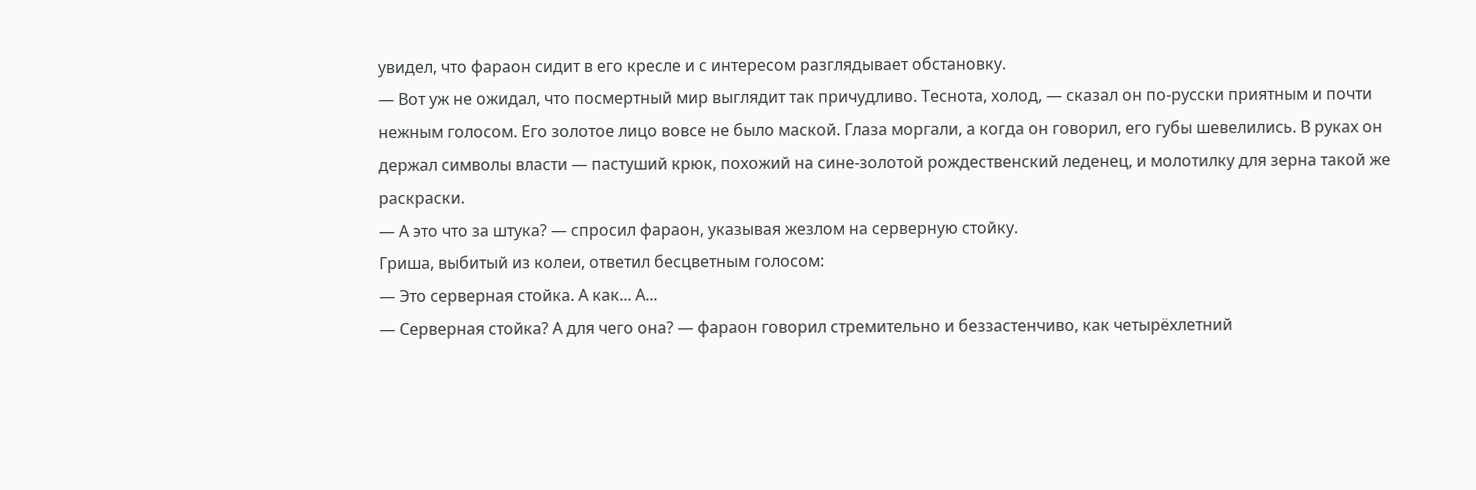увидел, что фараон сидит в его кресле и с интересом разглядывает обстановку.
— Вот уж не ожидал, что посмертный мир выглядит так причудливо. Теснота, холод, — сказал он по-русски приятным и почти нежным голосом. Его золотое лицо вовсе не было маской. Глаза моргали, а когда он говорил, его губы шевелились. В руках он держал символы власти — пастуший крюк, похожий на сине-золотой рождественский леденец, и молотилку для зерна такой же раскраски.
— А это что за штука? — спросил фараон, указывая жезлом на серверную стойку.
Гриша, выбитый из колеи, ответил бесцветным голосом:
— Это серверная стойка. А как... А...
— Серверная стойка? А для чего она? — фараон говорил стремительно и беззастенчиво, как четырёхлетний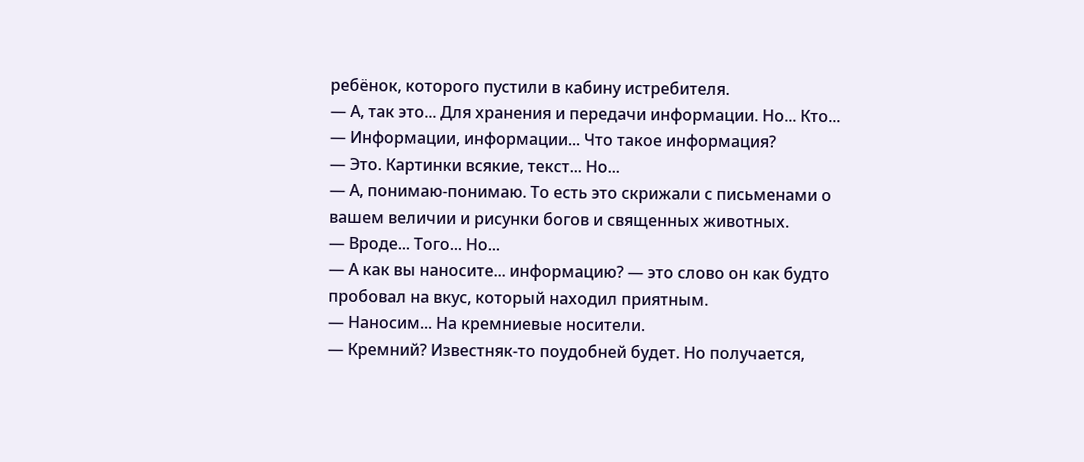ребёнок, которого пустили в кабину истребителя.
— А, так это... Для хранения и передачи информации. Но... Кто...
— Информации, информации... Что такое информация?
— Это. Картинки всякие, текст... Но...
— А, понимаю-понимаю. То есть это скрижали с письменами о вашем величии и рисунки богов и священных животных.
— Вроде... Того... Но...
— А как вы наносите... информацию? — это слово он как будто пробовал на вкус, который находил приятным.
— Наносим... На кремниевые носители.
— Кремний? Известняк-то поудобней будет. Но получается,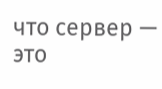что сервер — это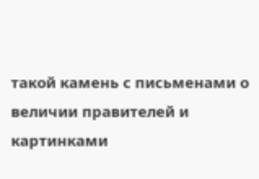такой камень с письменами о величии правителей и картинками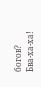богов? Бва-ха-ха!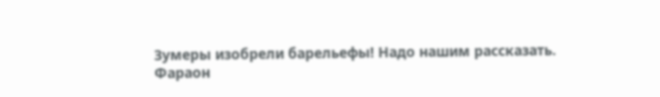Зумеры изобрели барельефы! Надо нашим рассказать.
Фараон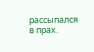рассыпался в прах.